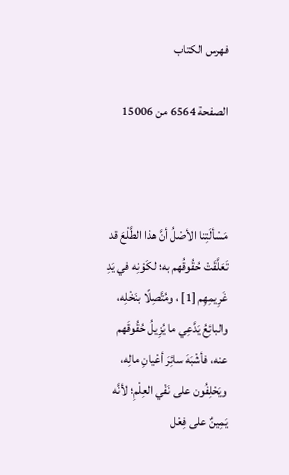فهرس الكتاب

الصفحة 6564 من 15006



مَسْألَتِنا الأصْلُ أنَّ هذا الطَّلْعَ قد تَعَلَّقَتْ حُقُوقُهم به؛ لكَوْنِه في يَدِ غَرِيمِهِم [1] ، ومُتَّصِلًا بنَخْلِه، والبائِعُ يَدَّعِي ما يُزِيلُ حُقُوقَهم عنه، فأشْبَهَ سائِرَ أعْيانِ مالِه، ويَحْلِفُون على نَفْي العِلْمِ؛ لأنَّه يَمِينٌ على فِعْل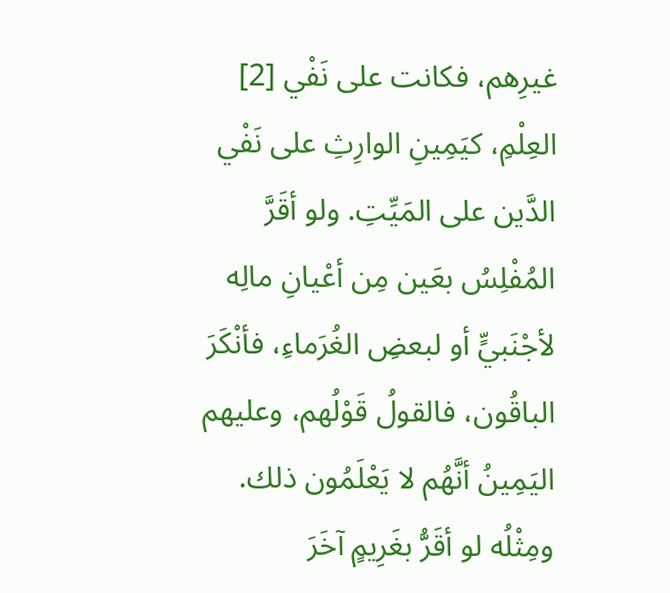غيرِهم، فكانت على نَفْي [2] العِلْمِ، كيَمِينِ الوارِثِ على نَفْي الدَّين على المَيِّتِ. ولو أقَرَّ المُفْلِسُ بعَين مِن أعْيانِ مالِه لأجْنَبيٍّ أو لبعضِ الغُرَماءِ، فأنْكَرَ الباقُون، فالقولُ قَوْلُهم، وعليهم اليَمِينُ أنَّهُم لا يَعْلَمُون ذلك. ومِثْلُه لو أقَرُّ بغَرِيمٍ آخَرَ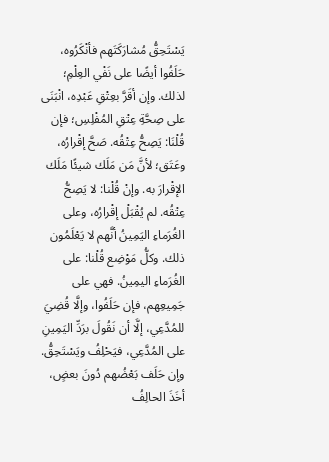يَسْتَحِقُّ مُشارَكَتَهم فأنْكَرُوه، حَلَفُوا أيضًا على نَفْي العِلْمِ؛ لذلك. وإن أقَرَّ بعِتْقِ عَبْدِه، انْبَنَى على صِحَّةِ عِتْقِ المُفْلِسِ؛ فإن قُلْنَا: يَصِحُّ عِتْقُه. صَحَّ إقْرارُه، وعَتَق؛ لأنَّ مَن مَلَك شيئًا مَلَك الإقْرارَ به. وإنْ قُلْنا: لا يَصِحُّ عِتْقُه. لم يُقْبَلْ إقْرارُه، وعلى الغُرَماءِ اليَمِينُ أنَّهم لا يَعْلَمُون ذلك. وكلُّ مَوْضِع قُلْنا: على الغُرَماءِ اليمِينُ. فهي على جَمِيعِهم، فإن حَلَفُوا، وإلَّا قُضِيَ للمُدَّعِي، إلَّا أن نَقُولَ برَدِّ اليَمِينِ على المُدَّعِي، فيَحْلِفُ ويَسْتَحِقُّ. وإن حَلَف بَعْضُهم دُونَ بعضٍ، أخَذَ الحالِفُ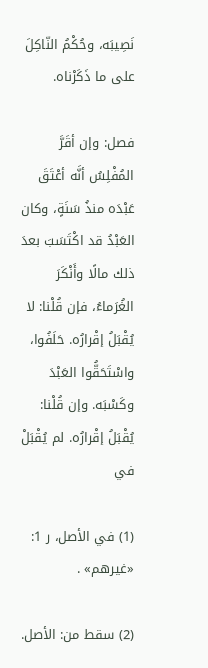نَصِيبَه، وحُكْمُ النّاكِلَ على ما ذَكَرْناه.

فصل: وإن أقَرَّ المُفْلِسُ أنَّه أعْتَقَ عَبْدَه منذُ سَنَةٍ، وكان العَبْدُ قد اكْتَسَبَ بعدَ ذلك مالًا وأَنْكَرَ الغُرَماءُ، فإن قُلْنا: لا يُقْبَلُ إقْرارُه. حَلَفُوا، واسْتَحَقُّوا العَبْدَ وكَسْبَه. وإن قُلْنا: يُقْبَلُ إقْرارُه. لم يُقْبَلْ في

(1) في الأصل، ر 1: «غيرهم» .

(2) سقط من: الأصل.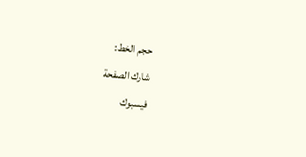حجم الخط:
شارك الصفحة
فيسبوك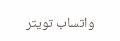واتساب تويتر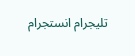تليجرام انستجرام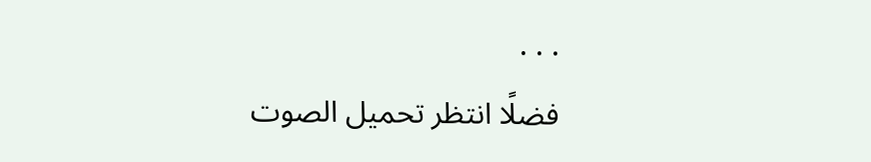. . .
فضلًا انتظر تحميل الصوت